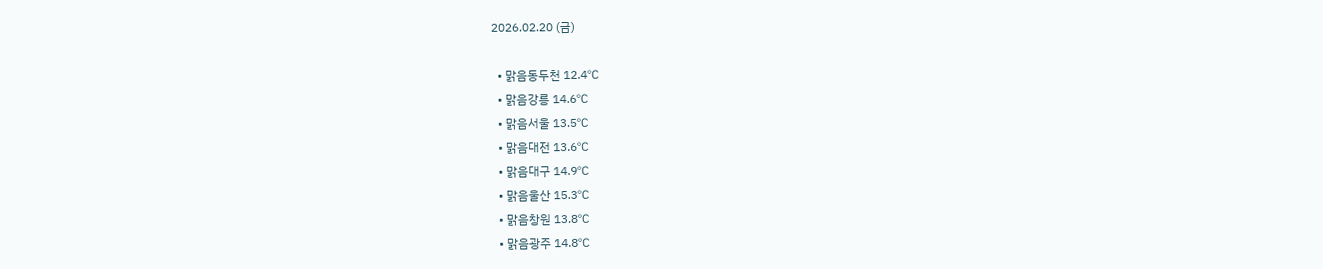2026.02.20 (금)

  • 맑음동두천 12.4℃
  • 맑음강릉 14.6℃
  • 맑음서울 13.5℃
  • 맑음대전 13.6℃
  • 맑음대구 14.9℃
  • 맑음울산 15.3℃
  • 맑음창원 13.8℃
  • 맑음광주 14.8℃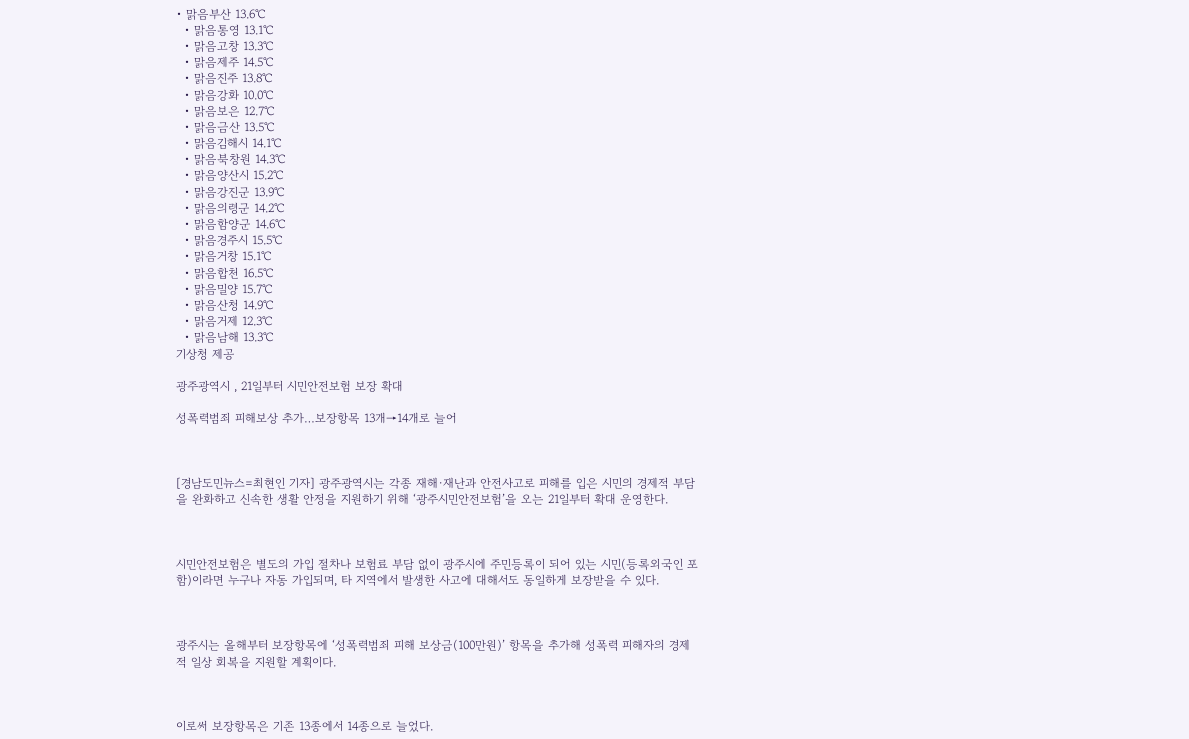• 맑음부산 13.6℃
  • 맑음통영 13.1℃
  • 맑음고창 13.3℃
  • 맑음제주 14.5℃
  • 맑음진주 13.8℃
  • 맑음강화 10.0℃
  • 맑음보은 12.7℃
  • 맑음금산 13.5℃
  • 맑음김해시 14.1℃
  • 맑음북창원 14.3℃
  • 맑음양산시 15.2℃
  • 맑음강진군 13.9℃
  • 맑음의령군 14.2℃
  • 맑음함양군 14.6℃
  • 맑음경주시 15.5℃
  • 맑음거창 15.1℃
  • 맑음합천 16.5℃
  • 맑음밀양 15.7℃
  • 맑음산청 14.9℃
  • 맑음거제 12.3℃
  • 맑음남해 13.3℃
기상청 제공

광주광역시 , 21일부터 시민안전보험 보장 확대

성폭력범죄 피해보상 추가…보장항목 13개→14개로 늘어



[경남도민뉴스=최현인 기자] 광주광역시는 각종 재해·재난과 안전사고로 피해를 입은 시민의 경제적 부담을 완화하고 신속한 생활 안정을 지원하기 위해 ‘광주시민안전보험’을 오는 21일부터 확대 운영한다.



시민안전보험은 별도의 가입 절차나 보험료 부담 없이 광주시에 주민등록이 되어 있는 시민(등록외국인 포함)이라면 누구나 자동 가입되며, 타 지역에서 발생한 사고에 대해서도 동일하게 보장받을 수 있다.



광주시는 올해부터 보장항목에 ‘성폭력범죄 피해 보상금(100만원)’ 항목을 추가해 성폭력 피해자의 경제적 일상 회복을 지원할 계획이다.



이로써 보장항목은 기존 13종에서 14종으로 늘었다.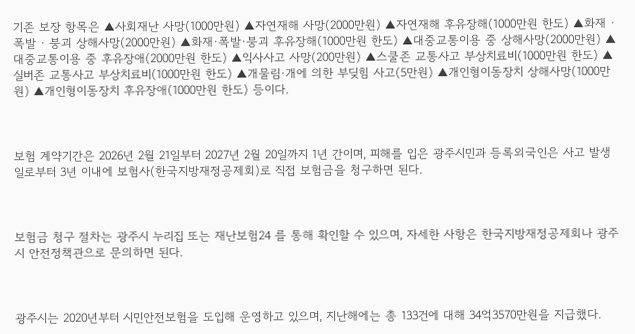기존 보장 항목은 ▲사회재난 사망(1000만원) ▲자연재해 사망(2000만원) ▲자연재해 후유장해(1000만원 한도) ▲화재 · 폭발 · 붕괴 상해사망(2000만원) ▲화재·폭발·붕괴 후유장해(1000만원 한도) ▲대중교통이용 중 상해사망(2000만원) ▲대중교통이용 중 후유장애(2000만원 한도) ▲익사사고 사망(200만원) ▲스쿨존 교통사고 부상치료비(1000만원 한도) ▲실버존 교통사고 부상치료비(1000만원 한도) ▲개물림·개에 의한 부딪힘 사고(5만원) ▲개인형이동장치 상해사망(1000만원) ▲개인형이동장치 후유장애(1000만원 한도) 등이다.



보험 계약기간은 2026년 2월 21일부터 2027년 2월 20일까지 1년 간이며, 피해를 입은 광주시민과 등록외국인은 사고 발생일로부터 3년 이내에 보험사(한국지방재정공제회)로 직접 보험금을 청구하면 된다.



보험금 청구 절차는 광주시 누리집 또는 재난보험24 를 통해 확인할 수 있으며, 자세한 사항은 한국지방재정공제회나 광주시 안전정책관으로 문의하면 된다.



광주시는 2020년부터 시민안전보험을 도입해 운영하고 있으며, 지난해에는 총 133건에 대해 34억3570만원을 지급했다.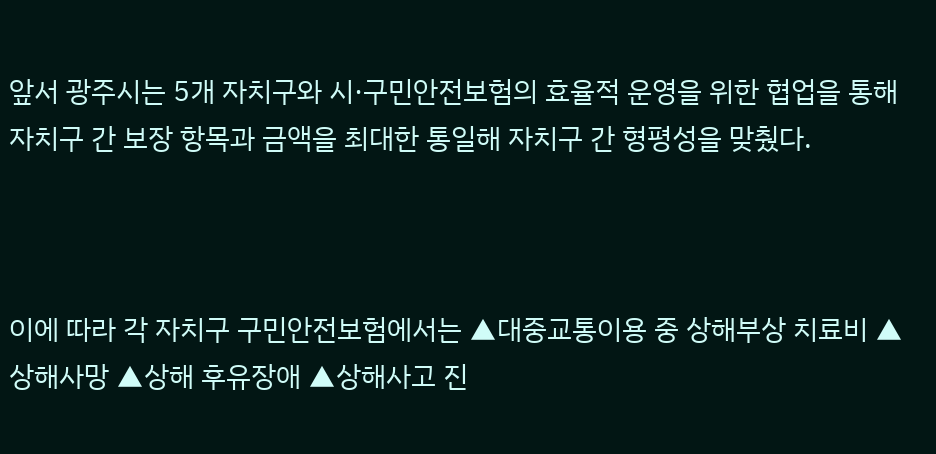앞서 광주시는 5개 자치구와 시·구민안전보험의 효율적 운영을 위한 협업을 통해 자치구 간 보장 항목과 금액을 최대한 통일해 자치구 간 형평성을 맞췄다.



이에 따라 각 자치구 구민안전보험에서는 ▲대중교통이용 중 상해부상 치료비 ▲상해사망 ▲상해 후유장애 ▲상해사고 진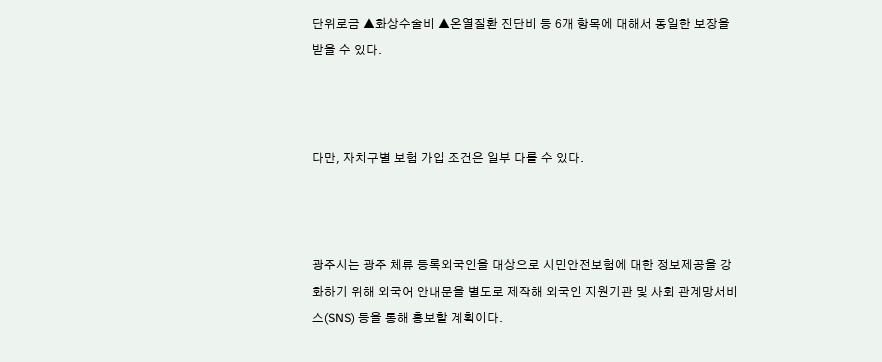단위로금 ▲화상수술비 ▲온열질환 진단비 등 6개 항목에 대해서 동일한 보장을 받을 수 있다.



다만, 자치구별 보험 가입 조건은 일부 다를 수 있다.



광주시는 광주 체류 등록외국인을 대상으로 시민안전보험에 대한 정보제공을 강화하기 위해 외국어 안내문을 별도로 제작해 외국인 지원기관 및 사회 관계망서비스(SNS) 등을 통해 홍보할 계획이다.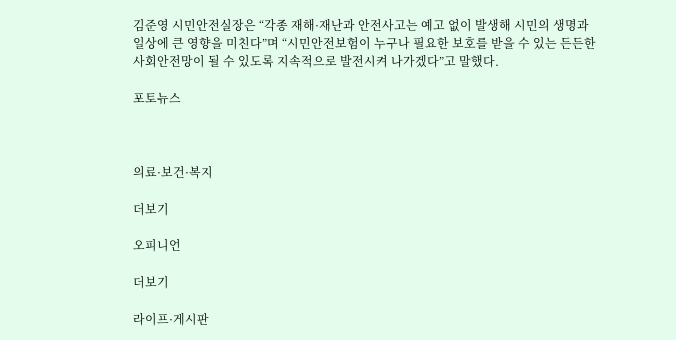김준영 시민안전실장은 “각종 재해·재난과 안전사고는 예고 없이 발생해 시민의 생명과 일상에 큰 영향을 미친다”며 “시민안전보험이 누구나 필요한 보호를 받을 수 있는 든든한 사회안전망이 될 수 있도록 지속적으로 발전시켜 나가겠다”고 말했다.

포토뉴스



의료·보건·복지

더보기

오피니언

더보기

라이프·게시판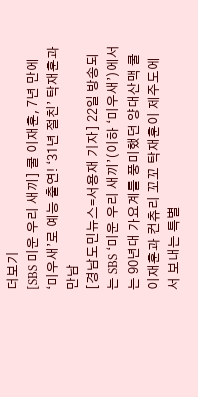더보기
[SBS 미운 우리 새끼] 쿨 이재훈, 7년 만에 ‘미우새’로 예능 출연! ‘31년 절친’ 탁재훈과 만남
[경남도민뉴스=서용재 기자] 22일 방송되는 SBS ‘미운 우리 새끼’(이하 ‘미우새’)에서는 90년대 가요계를 풍미했던 양대산맥 쿨 이재훈과 컨츄리 꼬꼬 탁재훈이 제주도에서 보내는 특별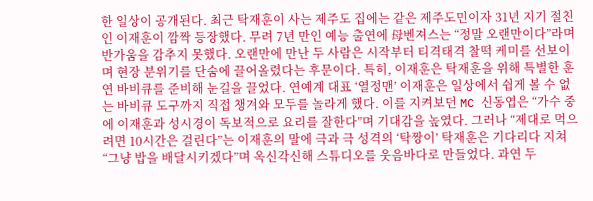한 일상이 공개된다. 최근 탁재훈이 사는 제주도 집에는 같은 제주도민이자 31년 지기 절친인 이재훈이 깜짝 등장했다. 무려 7년 만인 예능 출연에 母벤져스는 “정말 오랜만이다”라며 반가움을 감추지 못했다. 오랜만에 만난 두 사람은 시작부터 티격태격 찰떡 케미를 선보이며 현장 분위기를 단숨에 끌어올렸다는 후문이다. 특히, 이재훈은 탁재훈을 위해 특별한 훈연 바비큐를 준비해 눈길을 끌었다. 연예계 대표 ‘열정맨’ 이재훈은 일상에서 쉽게 볼 수 없는 바비큐 도구까지 직접 챙겨와 모두를 놀라게 했다. 이를 지켜보던 MC 신동엽은 “가수 중에 이재훈과 성시경이 독보적으로 요리를 잘한다”며 기대감을 높였다. 그러나 “제대로 먹으려면 10시간은 걸린다”는 이재훈의 말에 극과 극 성격의 ‘탁짱이’ 탁재훈은 기다리다 지쳐 “그냥 밥을 배달시키겠다”며 옥신각신해 스튜디오를 웃음바다로 만들었다. 과연 두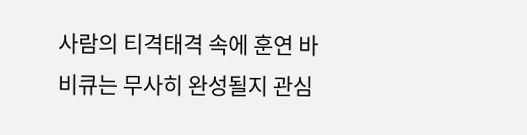사람의 티격태격 속에 훈연 바비큐는 무사히 완성될지 관심